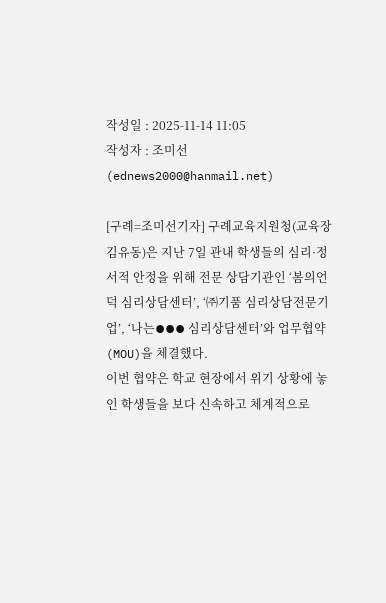작성일 : 2025-11-14 11:05
작성자 : 조미선 (ednews2000@hanmail.net)

[구례=조미선기자] 구례교육지원청(교육장 김유동)은 지난 7일 관내 학생들의 심리·정서적 안정을 위해 전문 상담기관인 ‘봄의언덕 심리상담센터’, ‘㈜기품 심리상담전문기업’, ‘나는⦁⦁⦁ 심리상담센터’와 업무협약(MOU)을 체결했다.
이번 협약은 학교 현장에서 위기 상황에 놓인 학생들을 보다 신속하고 체계적으로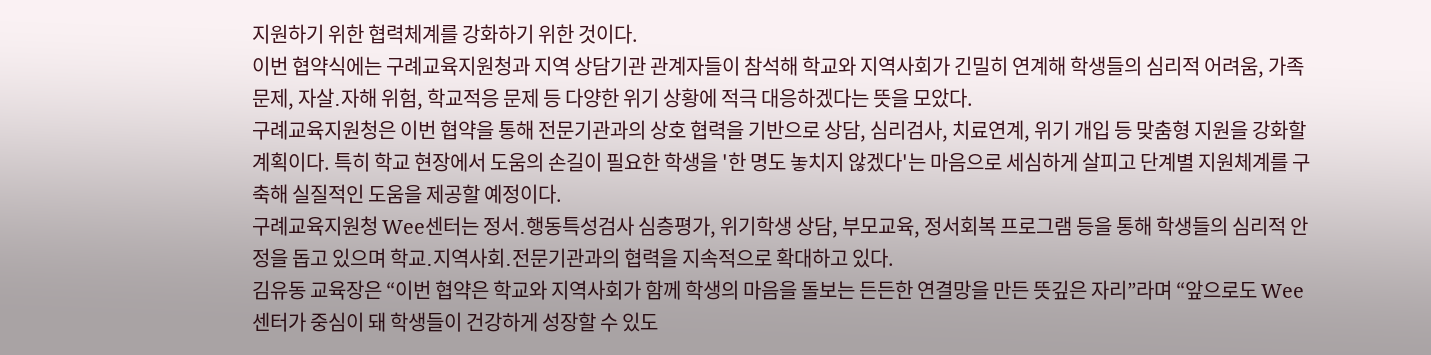지원하기 위한 협력체계를 강화하기 위한 것이다.
이번 협약식에는 구례교육지원청과 지역 상담기관 관계자들이 참석해 학교와 지역사회가 긴밀히 연계해 학생들의 심리적 어려움, 가족 문제, 자살․자해 위험, 학교적응 문제 등 다양한 위기 상황에 적극 대응하겠다는 뜻을 모았다.
구례교육지원청은 이번 협약을 통해 전문기관과의 상호 협력을 기반으로 상담, 심리검사, 치료연계, 위기 개입 등 맞춤형 지원을 강화할 계획이다. 특히 학교 현장에서 도움의 손길이 필요한 학생을 '한 명도 놓치지 않겠다'는 마음으로 세심하게 살피고 단계별 지원체계를 구축해 실질적인 도움을 제공할 예정이다.
구례교육지원청 Wee센터는 정서․행동특성검사 심층평가, 위기학생 상담, 부모교육, 정서회복 프로그램 등을 통해 학생들의 심리적 안정을 돕고 있으며 학교․지역사회․전문기관과의 협력을 지속적으로 확대하고 있다.
김유동 교육장은 “이번 협약은 학교와 지역사회가 함께 학생의 마음을 돌보는 든든한 연결망을 만든 뜻깊은 자리”라며 “앞으로도 Wee센터가 중심이 돼 학생들이 건강하게 성장할 수 있도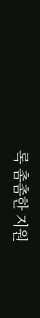록 촘촘한 지원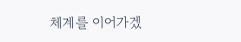체계를 이어가겠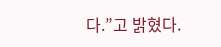다.”고 밝혔다.